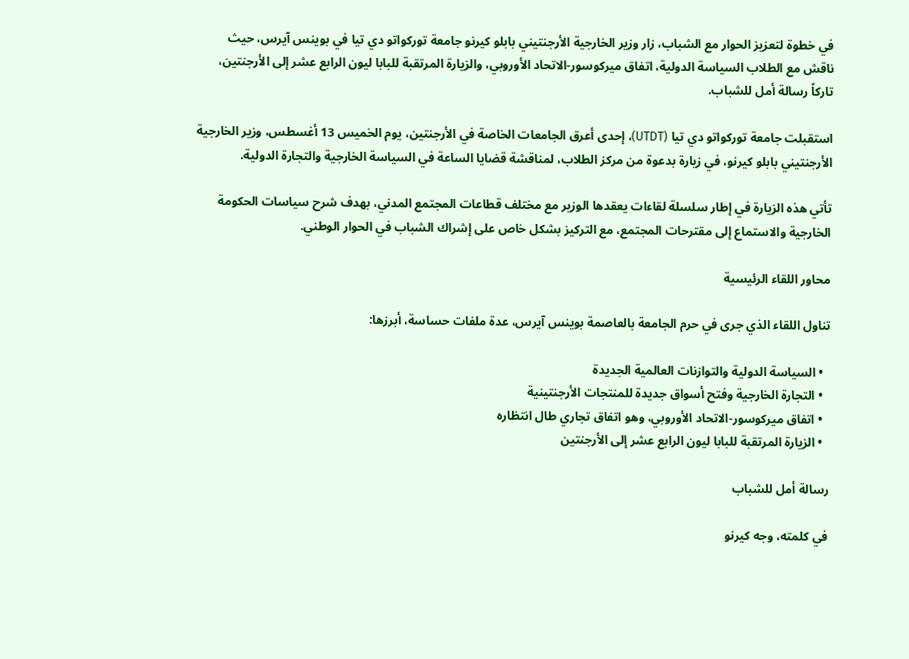في خطوة لتعزيز الحوار مع الشباب، زار وزير الخارجية الأرجنتيني بابلو كيرنو جامعة توركواتو دي تيا في بوينس آيرس، حيث ناقش مع الطلاب السياسة الدولية، اتفاق ميركوسور-الاتحاد الأوروبي، والزيارة المرتقبة للبابا ليون الرابع عشر إلى الأرجنتين، تاركاً رسالة أمل للشباب.

استقبلت جامعة توركواتو دي تيا (UTDT)، إحدى أعرق الجامعات الخاصة في الأرجنتين، يوم الخميس 13 أغسطس، وزير الخارجية الأرجنتيني بابلو كيرنو، في زيارة بدعوة من مركز الطلاب، لمناقشة قضايا الساعة في السياسة الخارجية والتجارة الدولية.

تأتي هذه الزيارة في إطار سلسلة لقاءات يعقدها الوزير مع مختلف قطاعات المجتمع المدني، بهدف شرح سياسات الحكومة الخارجية والاستماع إلى مقترحات المجتمع، مع التركيز بشكل خاص على إشراك الشباب في الحوار الوطني.

محاور اللقاء الرئيسية

تناول اللقاء الذي جرى في حرم الجامعة بالعاصمة بوينس آيرس، عدة ملفات حساسة، أبرزها:

  • السياسة الدولية والتوازنات العالمية الجديدة
  • التجارة الخارجية وفتح أسواق جديدة للمنتجات الأرجنتينية
  • اتفاق ميركوسور-الاتحاد الأوروبي، وهو اتفاق تجاري طال انتظاره
  • الزيارة المرتقبة للبابا ليون الرابع عشر إلى الأرجنتين

رسالة أمل للشباب

في كلمته، وجه كيرنو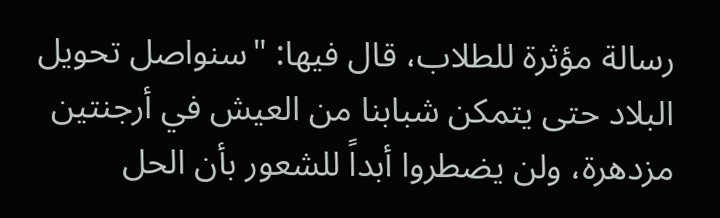رسالة مؤثرة للطلاب، قال فيها: "سنواصل تحويل البلاد حتى يتمكن شبابنا من العيش في أرجنتين مزدهرة، ولن يضطروا أبداً للشعور بأن الحل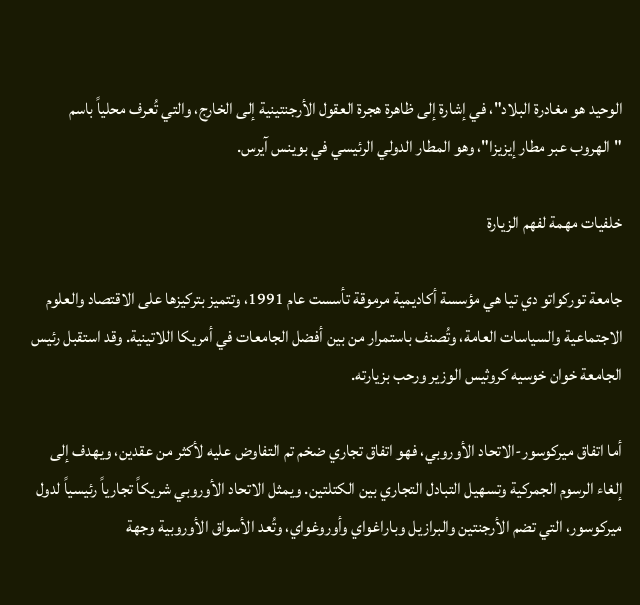الوحيد هو مغادرة البلاد"، في إشارة إلى ظاهرة هجرة العقول الأرجنتينية إلى الخارج، والتي تُعرف محلياً باسم "الهروب عبر مطار إيزيزا"، وهو المطار الدولي الرئيسي في بوينس آيرس.

خلفيات مهمة لفهم الزيارة

جامعة توركواتو دي تيا هي مؤسسة أكاديمية مرموقة تأسست عام 1991، وتتميز بتركيزها على الاقتصاد والعلوم الاجتماعية والسياسات العامة، وتُصنف باستمرار من بين أفضل الجامعات في أمريكا اللاتينية. وقد استقبل رئيس الجامعة خوان خوسيه كروثيس الوزير ورحب بزيارته.

أما اتفاق ميركوسور-الاتحاد الأوروبي، فهو اتفاق تجاري ضخم تم التفاوض عليه لأكثر من عقدين، ويهدف إلى إلغاء الرسوم الجمركية وتسهيل التبادل التجاري بين الكتلتين. ويمثل الاتحاد الأوروبي شريكاً تجارياً رئيسياً لدول ميركوسور، التي تضم الأرجنتين والبرازيل وباراغواي وأوروغواي، وتُعد الأسواق الأوروبية وجهة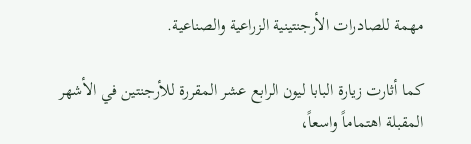مهمة للصادرات الأرجنتينية الزراعية والصناعية.

كما أثارت زيارة البابا ليون الرابع عشر المقررة للأرجنتين في الأشهر المقبلة اهتماماً واسعاً،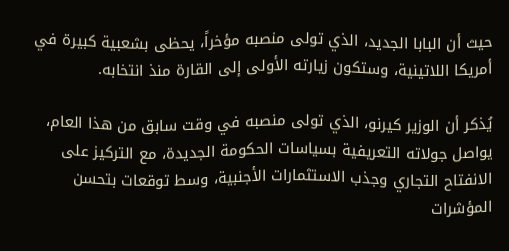حيث أن البابا الجديد، الذي تولى منصبه مؤخراً، يحظى بشعبية كبيرة في أمريكا اللاتينية، وستكون زيارته الأولى إلى القارة منذ انتخابه.

يُذكر أن الوزير كيرنو، الذي تولى منصبه في وقت سابق من هذا العام، يواصل جولاته التعريفية بسياسات الحكومة الجديدة، مع التركيز على الانفتاح التجاري وجذب الاستثمارات الأجنبية، وسط توقعات بتحسن المؤشرات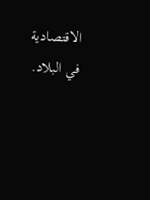الاقتصادية في البلاد.